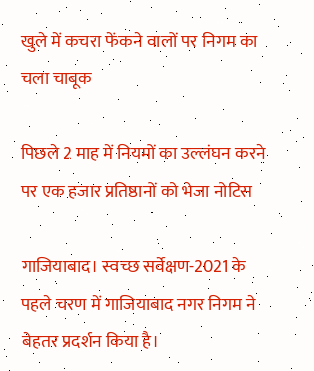खुले में कचरा फेंकने वालों पर निगम का चला चाबूक

पिछले 2 माह में नियमों का उल्लंघन करने पर एक हजार प्रतिष्ठानों को भेजा नोटिस

गाजियाबाद। स्वच्छ सर्वेक्षण-2021 के पहले चरण में गाजियाबाद नगर निगम ने बेहतर प्रदर्शन किया है।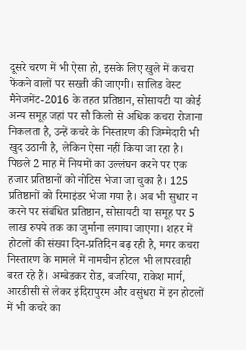दूसरे चरण में भी ऐसा हो, इसके लिए खुले में कचरा फेंकने वालों पर सख्ती की जाएगी। सालिड वेस्ट मैनेजमेंट-2016 के तहत प्रतिष्ठान, सोसायटी या कोई अन्य समूह जहां पर सौ किलो से अधिक कचरा रोजाना निकलता है, उन्हें कचरे के निस्तारण की जिम्मेदारी भी खुद उठानी है, लेकिन ऐसा नहीं किया जा रहा है। पिछले 2 माह में नियमों का उल्लंघन करने पर एक हजार प्रतिष्ठानों को नोटिस भेजा जा चुका है। 125 प्रतिष्ठानों को रिमाइंडर भेजा गया है। अब भी सुधार न करने पर संबंधित प्रतिष्ठान, सोसायटी या समूह पर 5 लाख रुपये तक का जुर्माना लगाया जाएगा। शहर में होटलों की संख्या दिन-प्रतिदिन बढ़ रही है, मगर कचरा निस्तारण के मामले में नामचीन होटल भी लापरवाही बरत रहे हैं। अम्बेडकर रोड, बजरिया, राकेश मार्ग, आरडीसी से लेकर इंदिरापुरम और वसुंधरा में इन होटलों में भी कचरे का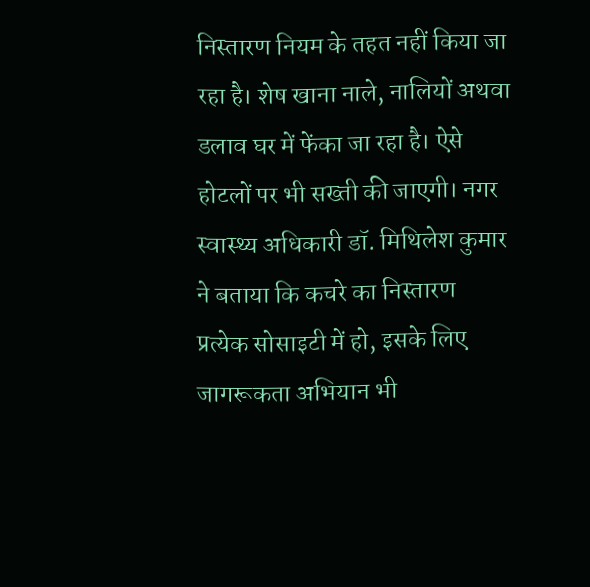निस्तारण नियम के तहत नहीं किया जा रहा है। शेष खाना नाले, नालियों अथवा डलाव घर में फेंका जा रहा है। ऐसे होटलों पर भी सख्ती की जाएगी। नगर स्वास्थ्य अधिकारी डॉ. मिथिलेश कुमार ने बताया कि कचरे का निस्तारण प्रत्येक सोसाइटी में हो, इसके लिए जागरूकता अभियान भी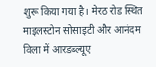शुरू किया गया है। मेरठ रोड स्थित माइलस्टोन सोसाइटी और आनंदम विला में आरडब्ल्यूए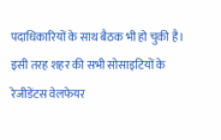पदाधिकारियों के साथ बैठक भी हो चुकी है। इसी तरह शहर की सभी सोसाइटियों के रेजीडेंटस वेलफेयर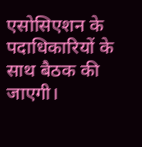एसोसिएशन के पदाधिकारियों के साथ बैठक की जाएगी।